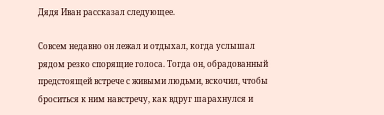Дядя Иван рассказал следующее.

Совсем недавно он лежал и отдыхал, когда услышал рядом резко спорящие голоса. Тогда он, обрадованный предстоящей встрече с живыми людьми, вскочил, чтобы броситься к ним навстречу, как вдруг шарахнулся и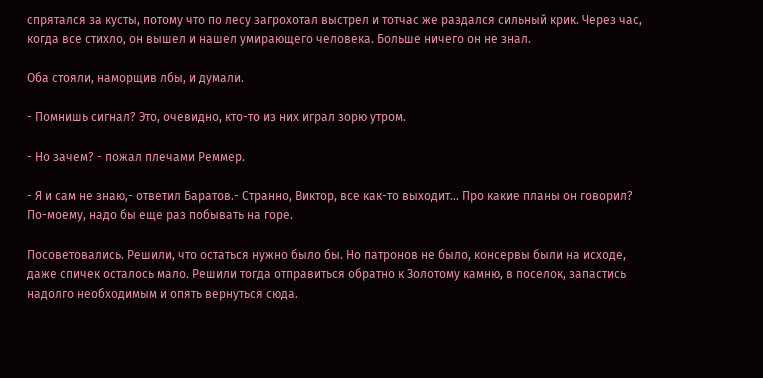спрятался за кусты, потому что по лесу загрохотал выстрел и тотчас же раздался сильный крик. Через час, когда все стихло, он вышел и нашел умирающего человека. Больше ничего он не знал.

Оба стояли, наморщив лбы, и думали.

- Помнишь сигнал? Это, очевидно, кто-то из них играл зорю утром.

- Но зачем? - пожал плечами Реммер.

- Я и сам не знаю,- ответил Баратов.- Странно, Виктор, все как-то выходит... Про какие планы он говорил? По-моему, надо бы еще раз побывать на горе.

Посоветовались. Решили, что остаться нужно было бы. Но патронов не было, консервы были на исходе, даже спичек осталось мало. Решили тогда отправиться обратно к Золотому камню, в поселок, запастись надолго необходимым и опять вернуться сюда.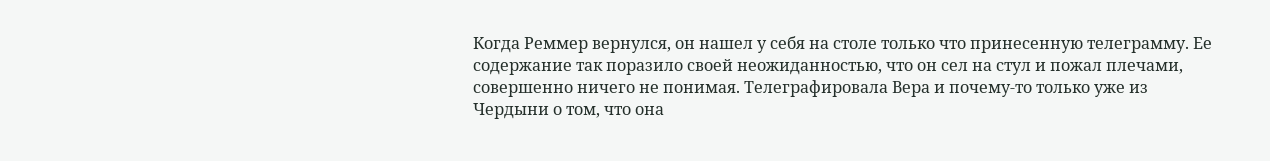Когда Реммер вернулся, он нашел у себя на столе только что принесенную телеграмму. Ее содержание так поразило своей неожиданностью, что он сел на стул и пожал плечами, совершенно ничего не понимая. Телеграфировала Вера и почему-то только уже из Чердыни о том, что она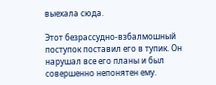выехала сюда.

Этот безрассудно-взбалмошный поступок поставил его в тупик. Он нарушал все его планы и был совершенно непонятен ему.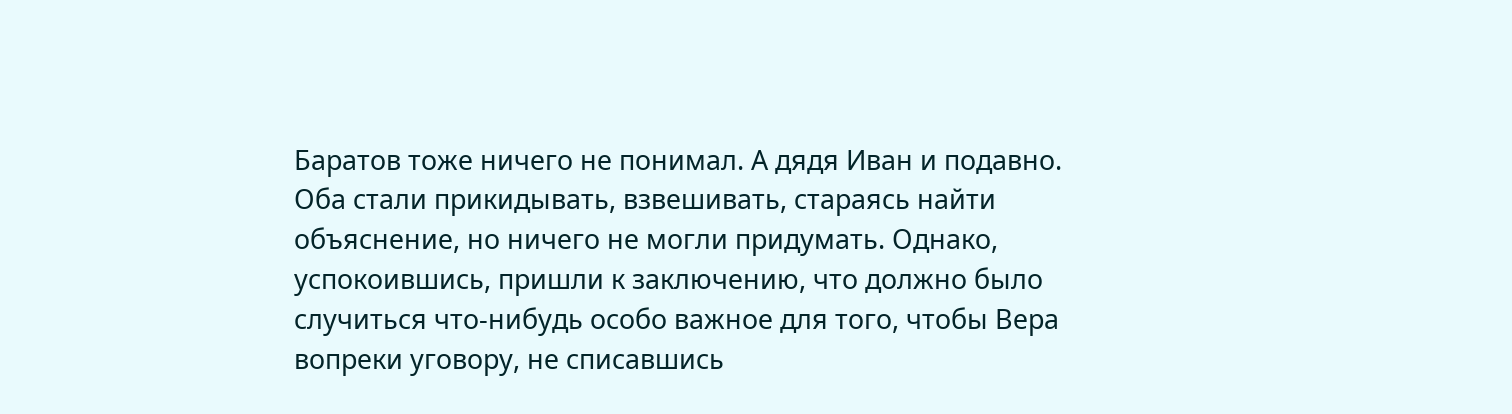Баратов тоже ничего не понимал. А дядя Иван и подавно. Оба стали прикидывать, взвешивать, стараясь найти объяснение, но ничего не могли придумать. Однако, успокоившись, пришли к заключению, что должно было случиться что-нибудь особо важное для того, чтобы Вера вопреки уговору, не списавшись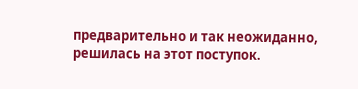предварительно и так неожиданно, решилась на этот поступок.